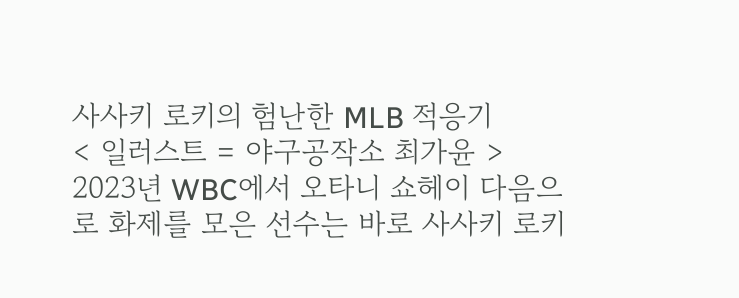사사키 로키의 험난한 MLB 적응기
< 일러스트 = 야구공작소 최가윤 > 2023년 WBC에서 오타니 쇼헤이 다음으로 화제를 모은 선수는 바로 사사키 로키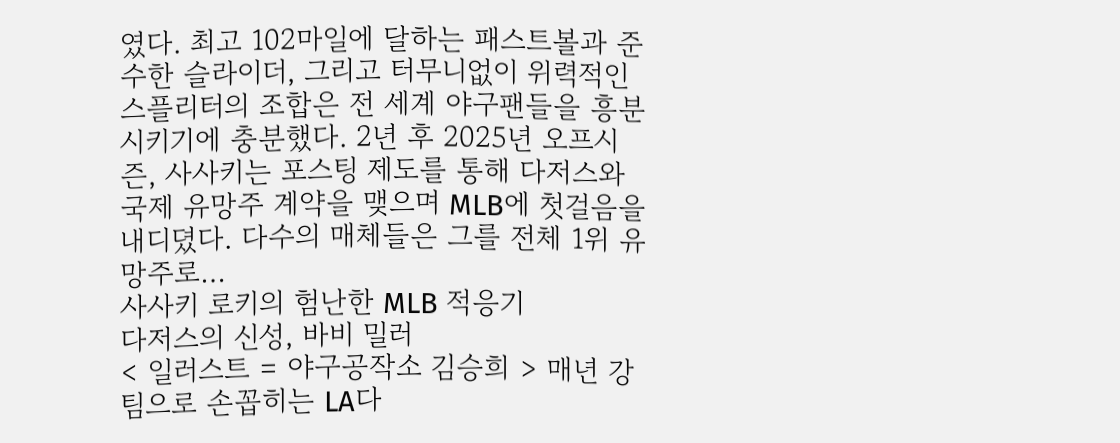였다. 최고 102마일에 달하는 패스트볼과 준수한 슬라이더, 그리고 터무니없이 위력적인 스플리터의 조합은 전 세계 야구팬들을 흥분시키기에 충분했다. 2년 후 2025년 오프시즌, 사사키는 포스팅 제도를 통해 다저스와 국제 유망주 계약을 맺으며 MLB에 첫걸음을 내디뎠다. 다수의 매체들은 그를 전체 1위 유망주로…
사사키 로키의 험난한 MLB 적응기
다저스의 신성, 바비 밀러
< 일러스트 = 야구공작소 김승희 > 매년 강팀으로 손꼽히는 LA다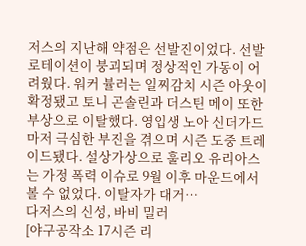저스의 지난해 약점은 선발진이었다. 선발 로테이션이 붕괴되며 정상적인 가동이 어려웠다. 워커 뷸러는 일찌감치 시즌 아웃이 확정됐고 토니 곤솔린과 더스틴 메이 또한 부상으로 이탈했다. 영입생 노아 신더가드마저 극심한 부진을 겪으며 시즌 도중 트레이드됐다. 설상가상으로 훌리오 유리아스는 가정 폭력 이슈로 9월 이후 마운드에서 볼 수 없었다. 이탈자가 대거…
다저스의 신성, 바비 밀러
[야구공작소 17시즌 리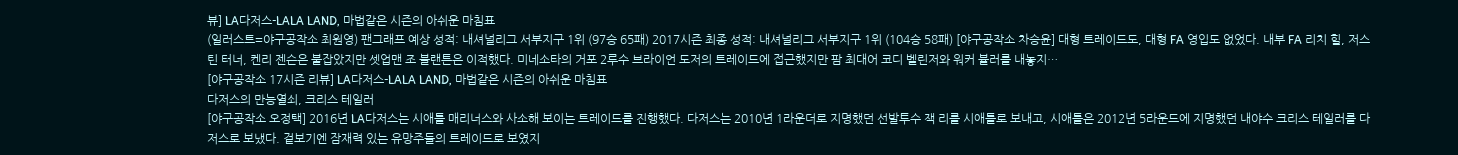뷰] LA다저스-LALA LAND, 마법같은 시즌의 아쉬운 마침표
(일러스트=야구공작소 최원영) 팬그래프 예상 성적: 내셔널리그 서부지구 1위 (97승 65패) 2017시즌 최종 성적: 내셔널리그 서부지구 1위 (104승 58패) [야구공작소 차승윤] 대형 트레이드도, 대형 FA 영입도 없었다. 내부 FA 리치 힐, 저스틴 터너, 켄리 젠슨은 붙잡았지만 셋업맨 조 블랜튼은 이적했다. 미네소타의 거포 2루수 브라이언 도저의 트레이드에 접근했지만 팜 최대어 코디 벨린저와 워커 뷸러를 내놓지…
[야구공작소 17시즌 리뷰] LA다저스-LALA LAND, 마법같은 시즌의 아쉬운 마침표
다저스의 만능열쇠, 크리스 테일러
[야구공작소 오정택] 2016년 LA다저스는 시애틀 매리너스와 사소해 보이는 트레이드를 진행했다. 다저스는 2010년 1라운더로 지명했던 선발투수 잭 리를 시애틀로 보내고, 시애틀은 2012년 5라운드에 지명했던 내야수 크리스 테일러를 다저스로 보냈다. 겉보기엔 잠재력 있는 유망주들의 트레이드로 보였지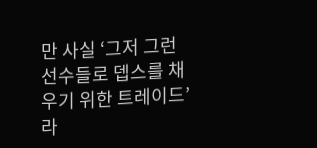만 사실 ‘그저 그런 선수들로 뎁스를 채우기 위한 트레이드’라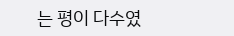는 평이 다수였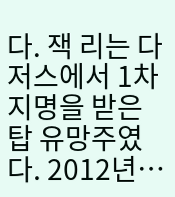다. 잭 리는 다저스에서 1차지명을 받은 탑 유망주였다. 2012년…